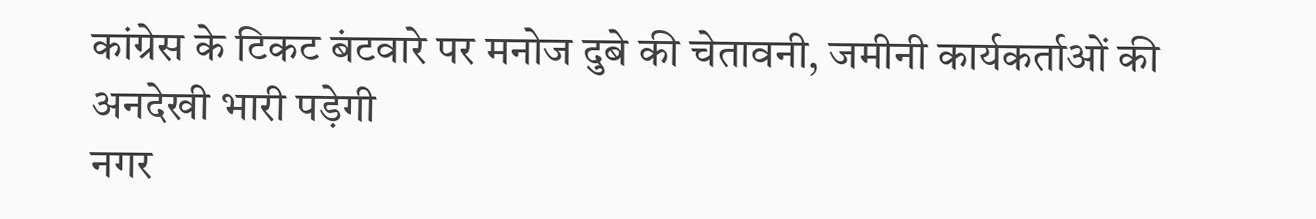कांग्रेस के टिकट बंटवारे पर मनोज दुबे की चेतावनी, जमीनी कार्यकर्ताओं की अनदेखी भारी पड़ेगी
नगर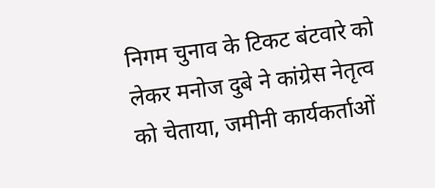निगम चुनाव के टिकट बंटवारे को लेकर मनोज दुबे ने कांग्रेस नेतृत्व को चेताया, जमीनी कार्यकर्ताओं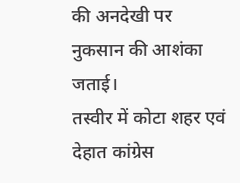की अनदेखी पर नुकसान की आशंका जताई।
तस्वीर में कोटा शहर एवं देहात कांग्रेस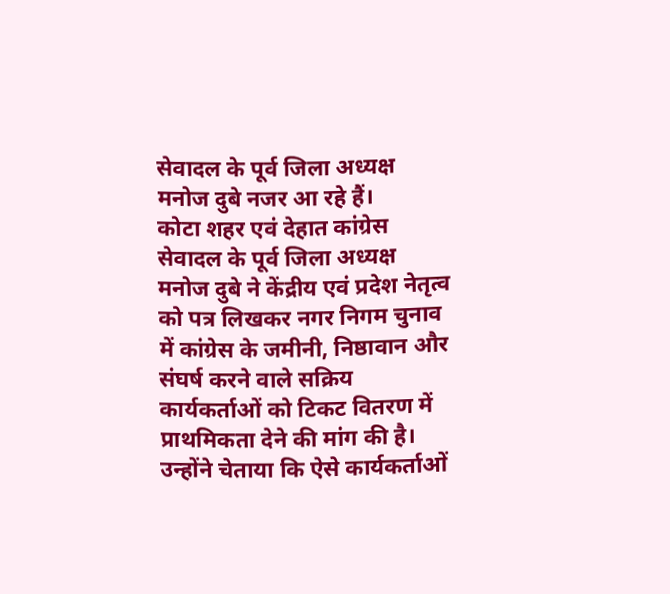सेवादल के पूर्व जिला अध्यक्ष मनोज दुबे नजर आ रहे हैं।
कोटा शहर एवं देहात कांग्रेस सेवादल के पूर्व जिला अध्यक्ष मनोज दुबे ने केंद्रीय एवं प्रदेश नेतृत्व को पत्र लिखकर नगर निगम चुनाव में कांग्रेस के जमीनी, निष्ठावान और संघर्ष करने वाले सक्रिय कार्यकर्ताओं को टिकट वितरण में प्राथमिकता देने की मांग की है। उन्होंने चेताया कि ऐसे कार्यकर्ताओं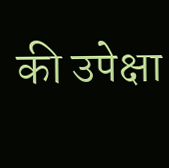की उपेक्षा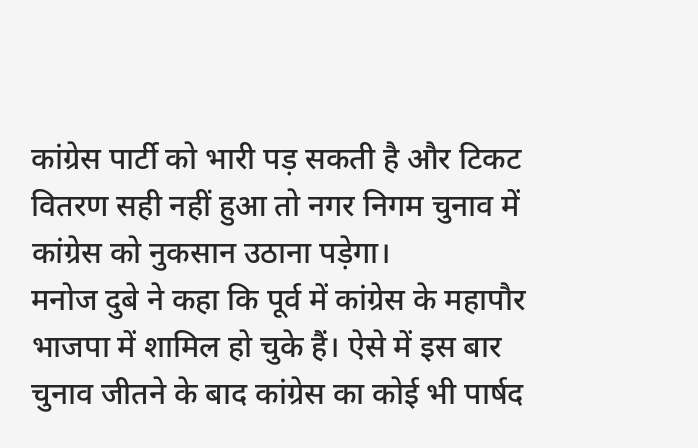कांग्रेस पार्टी को भारी पड़ सकती है और टिकट वितरण सही नहीं हुआ तो नगर निगम चुनाव में कांग्रेस को नुकसान उठाना पड़ेगा।
मनोज दुबे ने कहा कि पूर्व में कांग्रेस के महापौर भाजपा में शामिल हो चुके हैं। ऐसे में इस बार चुनाव जीतने के बाद कांग्रेस का कोई भी पार्षद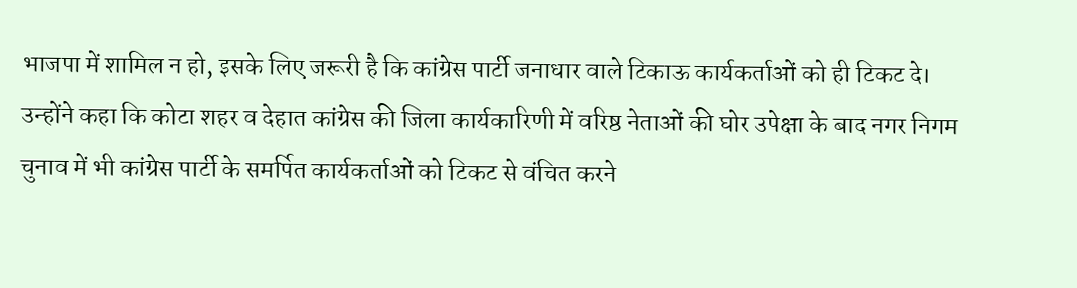भाजपा में शामिल न हो, इसके लिए जरूरी है कि कांग्रेस पार्टी जनाधार वाले टिकाऊ कार्यकर्ताओं को ही टिकट दे।
उन्होंने कहा कि कोटा शहर व देहात कांग्रेस की जिला कार्यकारिणी में वरिष्ठ नेताओं की घोर उपेक्षा के बाद नगर निगम चुनाव में भी कांग्रेस पार्टी के समर्पित कार्यकर्ताओं को टिकट से वंचित करने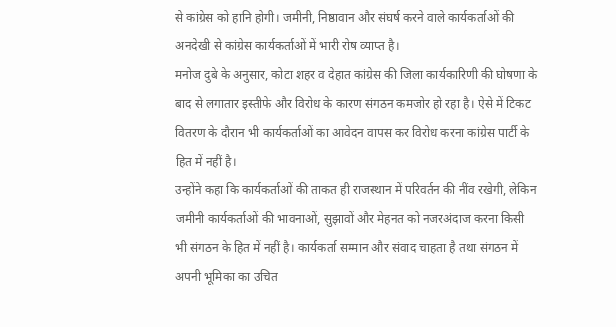से कांग्रेस को हानि होगी। जमीनी, निष्ठावान और संघर्ष करने वाले कार्यकर्ताओं की अनदेखी से कांग्रेस कार्यकर्ताओं में भारी रोष व्याप्त है।
मनोज दुबे के अनुसार, कोटा शहर व देहात कांग्रेस की जिला कार्यकारिणी की घोषणा के बाद से लगातार इस्तीफे और विरोध के कारण संगठन कमजोर हो रहा है। ऐसे में टिकट वितरण के दौरान भी कार्यकर्ताओं का आवेदन वापस कर विरोध करना कांग्रेस पार्टी के हित में नहीं है।
उन्होंने कहा कि कार्यकर्ताओं की ताकत ही राजस्थान में परिवर्तन की नींव रखेगी, लेकिन जमीनी कार्यकर्ताओं की भावनाओं, सुझावों और मेहनत को नजरअंदाज करना किसी भी संगठन के हित में नहीं है। कार्यकर्ता सम्मान और संवाद चाहता है तथा संगठन में अपनी भूमिका का उचित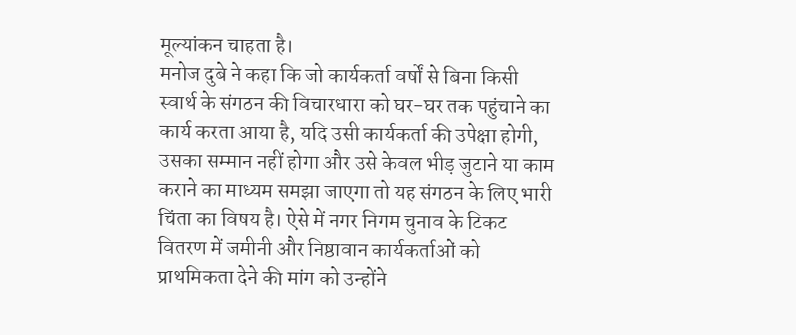मूल्यांकन चाहता है।
मनोज दुबे ने कहा कि जो कार्यकर्ता वर्षों से बिना किसी स्वार्थ के संगठन की विचारधारा को घर-घर तक पहुंचाने का कार्य करता आया है, यदि उसी कार्यकर्ता की उपेक्षा होगी, उसका सम्मान नहीं होगा और उसे केवल भीड़ जुटाने या काम कराने का माध्यम समझा जाएगा तो यह संगठन के लिए भारी चिंता का विषय है। ऐसे में नगर निगम चुनाव के टिकट वितरण में जमीनी और निष्ठावान कार्यकर्ताओं को प्राथमिकता देने की मांग को उन्होंने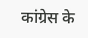कांग्रेस के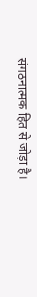संगठनात्मक हित से जोड़ा है।